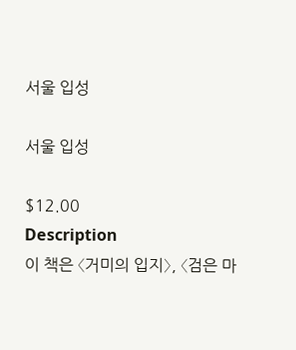서울 입성

서울 입성

$12.00
Description
이 책은 〈거미의 입지〉, 〈검은 마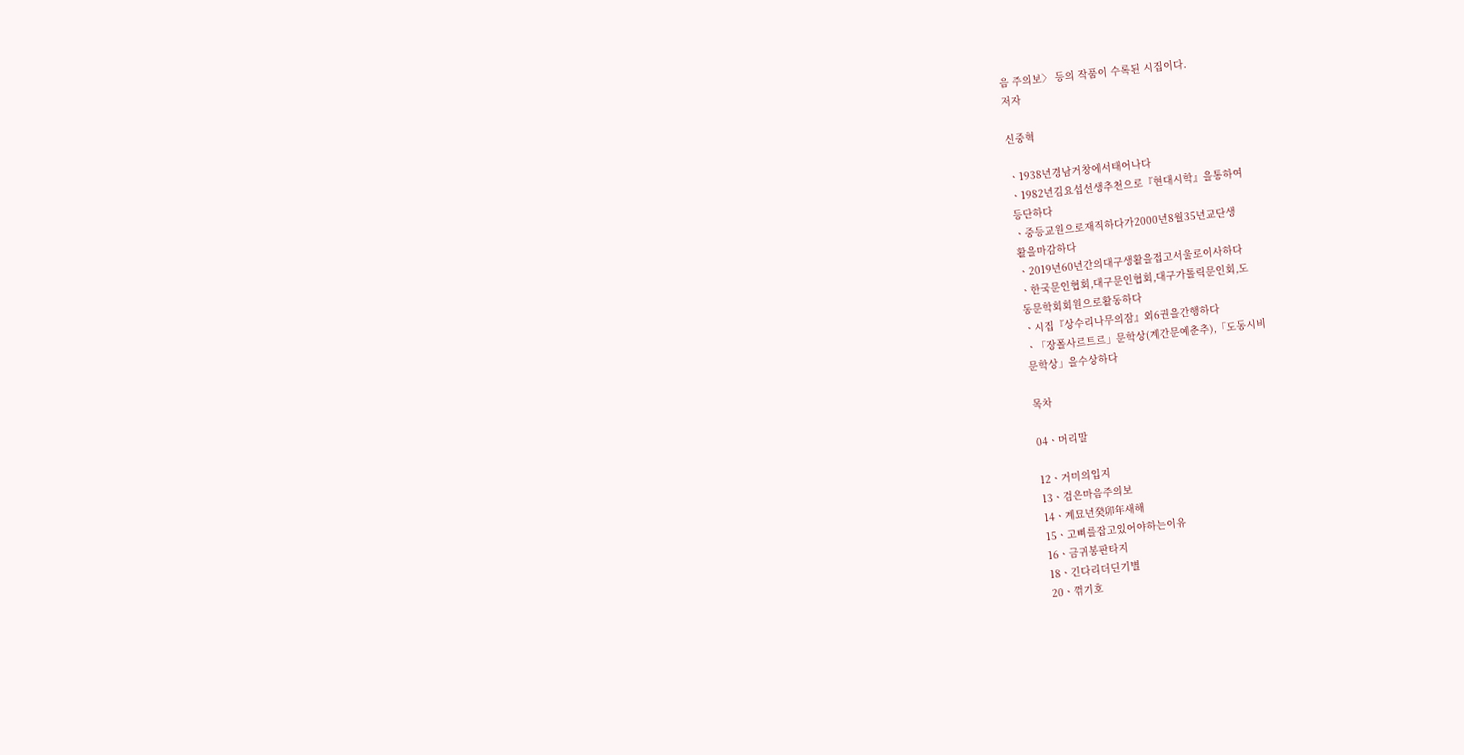음 주의보〉 등의 작품이 수록된 시집이다.
저자

신중혁

ㆍ1938년경남거창에서태어나다
ㆍ1982년김요섭선생추천으로『현대시학』을통하여
등단하다
ㆍ중등교원으로재직하다가2000년8월35년교단생
활을마감하다
ㆍ2019년60년간의대구생활을접고서울로이사하다
ㆍ한국문인협회,대구문인협회,대구가톨릭문인회,도
동문학회회원으로활동하다
ㆍ시집『상수리나무의잠』외6권을간행하다
ㆍ「장폴사르트르」문학상(계간문예춘추),「도동시비
문학상」을수상하다

목차

04ㆍ머리말

12ㆍ거미의입지
13ㆍ검은마음주의보
14ㆍ계묘년癸卯年새해
15ㆍ고삐를잡고있어야하는이유
16ㆍ금귀봉판타지
18ㆍ긴다리더딘기별
20ㆍ꺾기호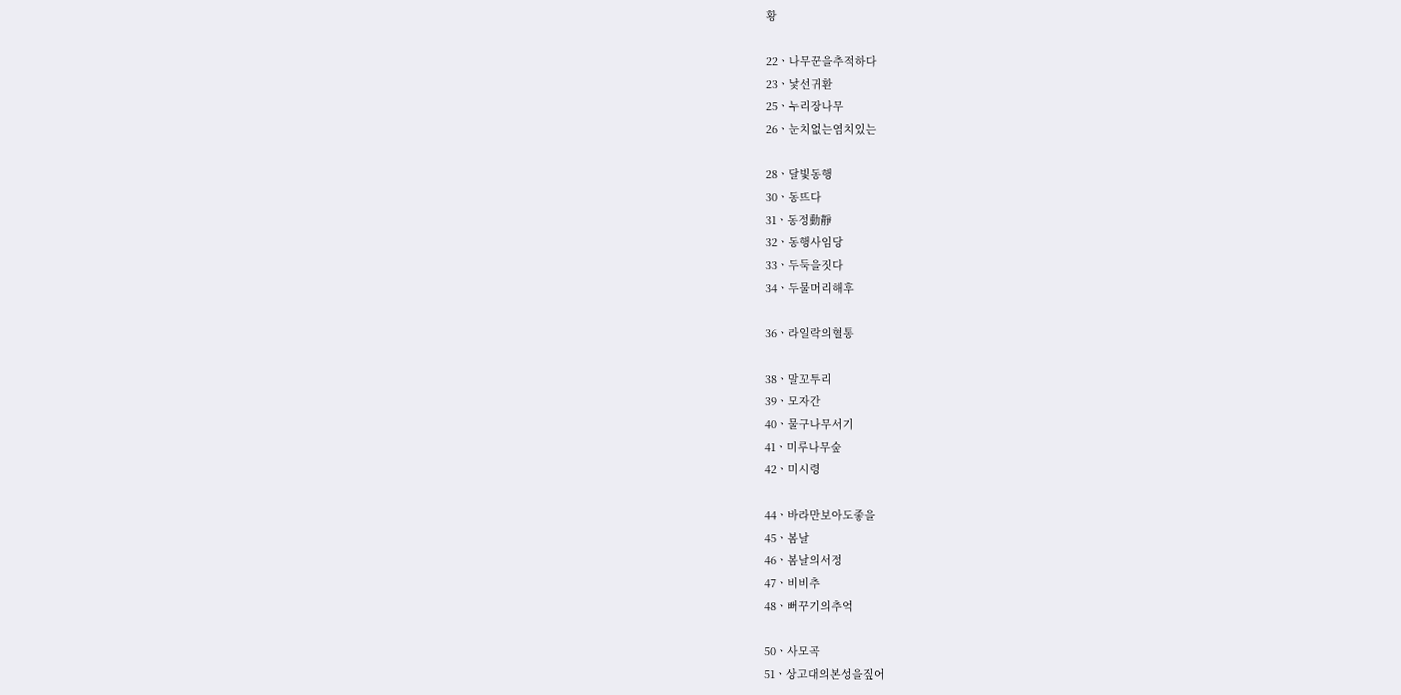황

22ㆍ나무꾼을추적하다
23ㆍ낯선귀환
25ㆍ누리장나무
26ㆍ눈치없는염치있는

28ㆍ달빛동행
30ㆍ동뜨다
31ㆍ동정動靜
32ㆍ동행사임당
33ㆍ두둑을짓다
34ㆍ두물머리해후

36ㆍ라일락의혈통

38ㆍ말꼬투리
39ㆍ모자간
40ㆍ물구나무서기
41ㆍ미루나무숲
42ㆍ미시령

44ㆍ바라만보아도좋을
45ㆍ봄날
46ㆍ봄날의서정
47ㆍ비비추
48ㆍ뻐꾸기의추억

50ㆍ사모곡
51ㆍ상고대의본성을짚어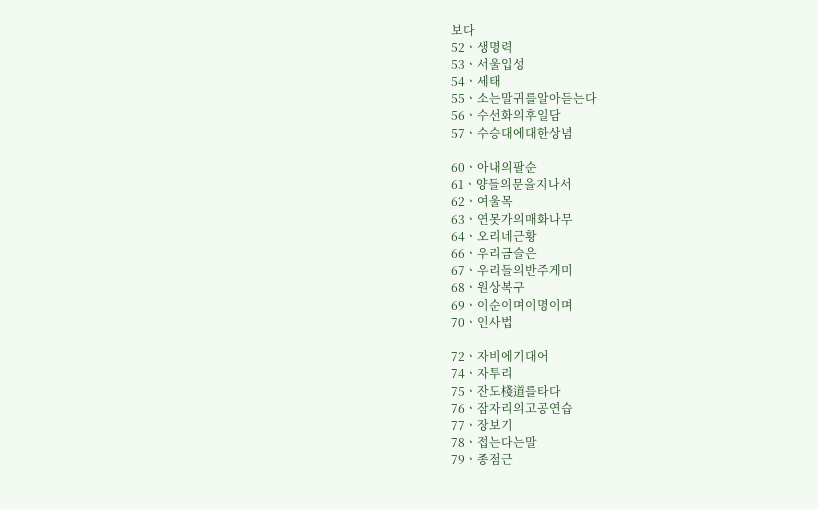보다
52ㆍ생명력
53ㆍ서울입성
54ㆍ세태
55ㆍ소는말귀를알아듣는다
56ㆍ수선화의후일담
57ㆍ수승대에대한상념

60ㆍ아내의팔순
61ㆍ양들의문을지나서
62ㆍ여울목
63ㆍ연못가의매화나무
64ㆍ오리네근황
66ㆍ우리금슬은
67ㆍ우리들의반주게미
68ㆍ원상복구
69ㆍ이순이며이명이며
70ㆍ인사법

72ㆍ자비에기대어
74ㆍ자투리
75ㆍ잔도棧道를타다
76ㆍ잠자리의고공연습
77ㆍ장보기
78ㆍ접는다는말
79ㆍ종점근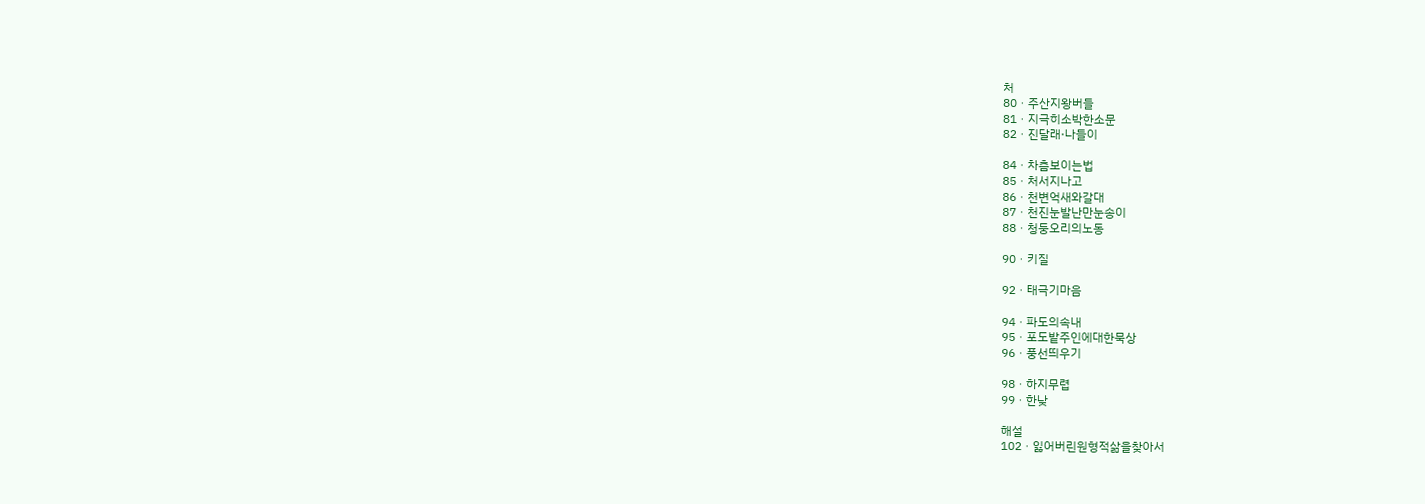처
80ㆍ주산지왕버들
81ㆍ지극히소박한소문
82ㆍ진달래·나들이

84ㆍ차츰보이는법
85ㆍ처서지나고
86ㆍ천변억새와갈대
87ㆍ천진눈발난만눈송이
88ㆍ청둥오리의노동

90ㆍ키질

92ㆍ태극기마음

94ㆍ파도의속내
95ㆍ포도밭주인에대한묵상
96ㆍ풍선띄우기

98ㆍ하지무렵
99ㆍ한낮

해설
102ㆍ잃어버린원형적삶을찾아서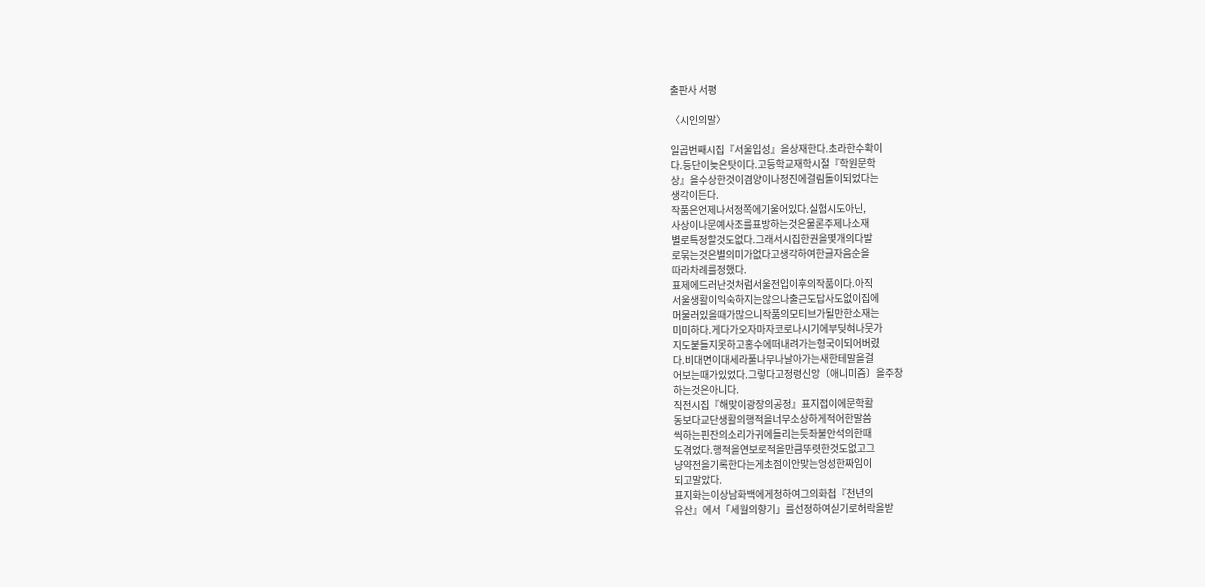출판사 서평

〈시인의말〉

일곱번째시집『서울입성』을상재한다.초라한수확이
다.등단이늦은탓이다.고등학교재학시절『학원문학
상』을수상한것이겸양이나정진에걸림돌이되었다는
생각이든다.
작품은언제나서정쪽에기울어있다.실험시도아닌,
사상이나문예사조를표방하는것은물론주제나소재
별로특정할것도없다.그래서시집한권을몇개의다발
로묶는것은별의미가없다고생각하여한글자음순을
따라차례를정했다.
표제에드러난것처럼서울전입이후의작품이다.아직
서울생활이익숙하지는않으나출근도답사도없이집에
머물러있을때가많으니작품의모티브가될만한소재는
미미하다.게다가오자마자코로나시기에부딪혀나뭇가
지도붙들지못하고홍수에떠내려가는형국이되어버렸
다.비대면이대세라풀나무나날아가는새한테말을걸
어보는때가있었다.그렇다고정령신앙〔애니미즘〕을주창
하는것은아니다.
직전시집『해맞이광장의공정』표지접이에문학활
동보다교단생활의행적을너무소상하게적어한말씀
씩하는핀잔의소리가귀에들리는듯좌불안석의한때
도겪었다.행적을연보로적을만큼뚜렷한것도없고그
냥약전을기록한다는게초점이안맞는엉성한짜임이
되고말았다.
표지화는이상남화백에게청하여그의화첩『천년의
유산』에서「세월의향기」를선정하여싣기로허락을받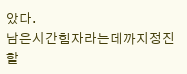았다.
남은시간힘자라는데까지정진할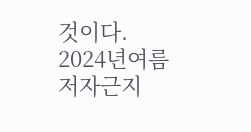것이다.
2024년여름
저자근지